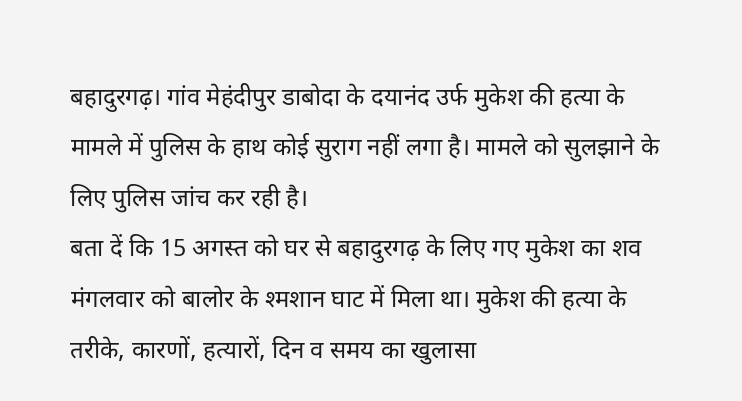बहादुरगढ़। गांव मेहंदीपुर डाबोदा के दयानंद उर्फ मुकेश की हत्या के मामले में पुलिस के हाथ कोई सुराग नहीं लगा है। मामले को सुलझाने के लिए पुलिस जांच कर रही है।
बता दें कि 15 अगस्त को घर से बहादुरगढ़ के लिए गए मुकेश का शव मंगलवार को बालोर के श्मशान घाट में मिला था। मुकेश की हत्या के तरीके, कारणों, हत्यारों, दिन व समय का खुलासा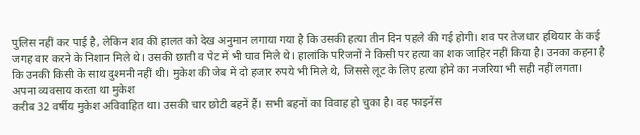पुलिस नहीं कर पाई है, लेकिन शव की हालत को देख अनुमान लगाया गया है कि उसकी हत्या तीन दिन पहले की गई होगी। शव पर तेजधार हथियार के कई जगह वार करने के निशान मिले थे। उसकी छाती व पेट में भी घाव मिले थे। हालांकि परिजनों ने किसी पर हत्या का शक जाहिर नहीं किया है। उनका कहना है कि उनकी किसी के साथ दुश्मनी नहीं थी। मुकेश की जेब में दो हजार रुपये भी मिले थे, जिससे लूट के लिए हत्या होने का नजरिया भी सही नहीं लगता।
अपना व्यवसाय करता था मुकेश
करीब 32 वर्षीय मुकेश अविवाहित था। उसकी चार छोटी बहनें हैं। सभी बहनों का विवाह हो चुका है। वह फाइनेंस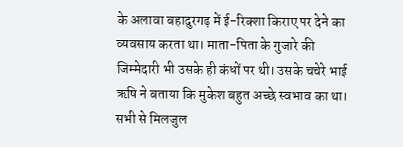के अलावा बहादुरगढ़ में ई-रिक्शा किराए पर देने का व्यवसाय करता था। माता-पिता के गुजारे की जिम्मेदारी भी उसके ही कंधों पर थी। उसके चचेरे भाई ऋषि ने बताया कि मुकेश बहुत अच्छे स्वभाव का था। सभी से मिलजुल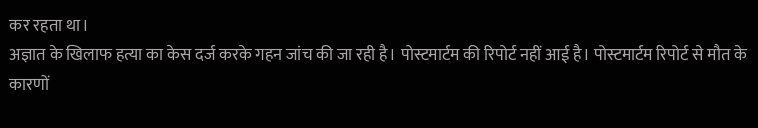कर रहता था।
अज्ञात के खिलाफ हत्या का केस दर्ज करके गहन जांच की जा रही है। पोस्टमार्टम की रिपोर्ट नहीं आई है। पोस्टमार्टम रिपोर्ट से मौत के कारणों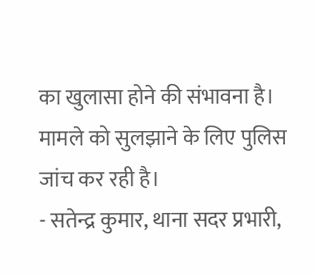का खुलासा होने की संभावना है। मामले को सुलझाने के लिए पुलिस जांच कर रही है।
- सतेन्द्र कुमार, थाना सदर प्रभारी,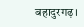बहादुरगढ़।